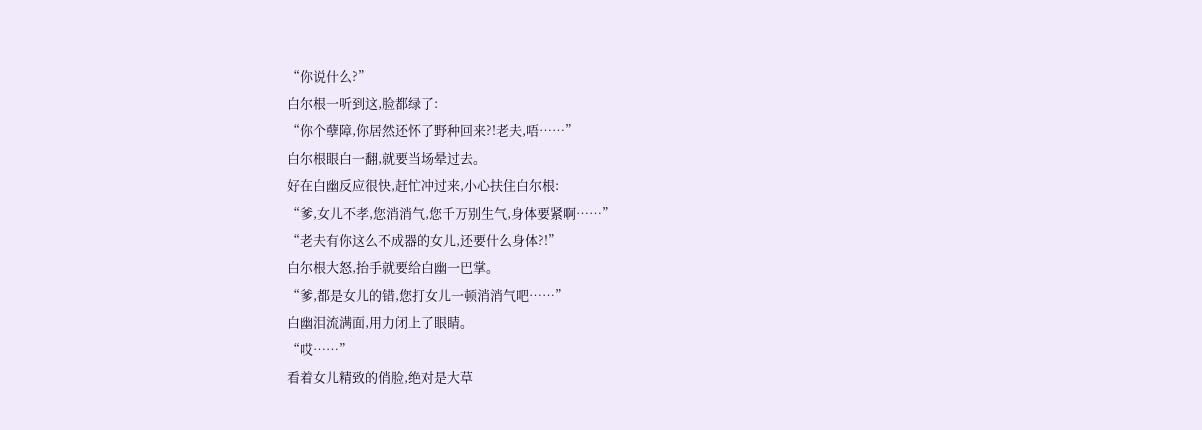“你说什么?”
白尔根一听到这,脸都绿了:
“你个孽障,你居然还怀了野种回来?!老夫,唔……”
白尔根眼白一翻,就要当场晕过去。
好在白幽反应很快,赶忙冲过来,小心扶住白尔根:
“爹,女儿不孝,您消消气,您千万别生气,身体要紧啊……”
“老夫有你这么不成器的女儿,还要什么身体?!”
白尔根大怒,抬手就要给白幽一巴掌。
“爹,都是女儿的错,您打女儿一顿消消气吧……”
白幽泪流满面,用力闭上了眼睛。
“哎……”
看着女儿精致的俏脸,绝对是大草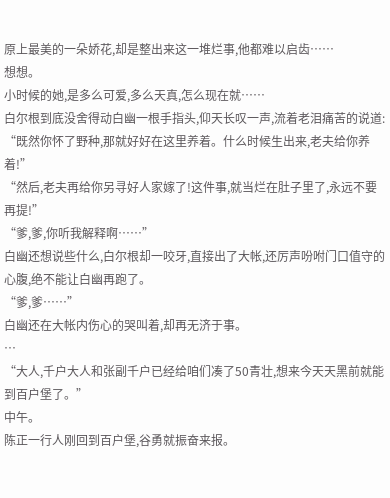原上最美的一朵娇花,却是整出来这一堆烂事,他都难以启齿……
想想。
小时候的她,是多么可爱,多么天真,怎么现在就……
白尔根到底没舍得动白幽一根手指头,仰天长叹一声,流着老泪痛苦的说道:
“既然你怀了野种,那就好好在这里养着。什么时候生出来,老夫给你养着!”
“然后,老夫再给你另寻好人家嫁了!这件事,就当烂在肚子里了,永远不要再提!”
“爹,爹,你听我解释啊……”
白幽还想说些什么,白尔根却一咬牙,直接出了大帐,还厉声吩咐门口值守的心腹,绝不能让白幽再跑了。
“爹,爹……”
白幽还在大帐内伤心的哭叫着,却再无济于事。
…
“大人,千户大人和张副千户已经给咱们凑了50青壮,想来今天天黑前就能到百户堡了。”
中午。
陈正一行人刚回到百户堡,谷勇就振奋来报。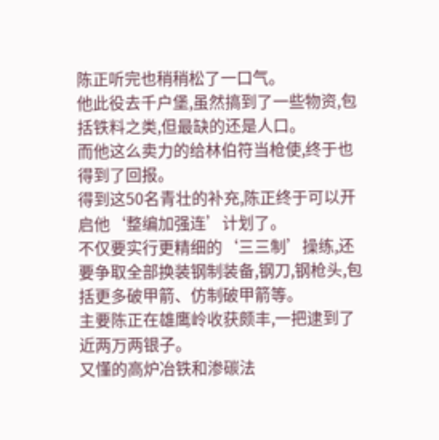陈正听完也稍稍松了一口气。
他此役去千户堡,虽然搞到了一些物资,包括铁料之类,但最缺的还是人口。
而他这么卖力的给林伯符当枪使,终于也得到了回报。
得到这50名青壮的补充,陈正终于可以开启他‘整编加强连’计划了。
不仅要实行更精细的‘三三制’操练,还要争取全部换装钢制装备,钢刀,钢枪头,包括更多破甲箭、仿制破甲箭等。
主要陈正在雄鹰岭收获颇丰,一把逮到了近两万两银子。
又懂的高炉冶铁和渗碳法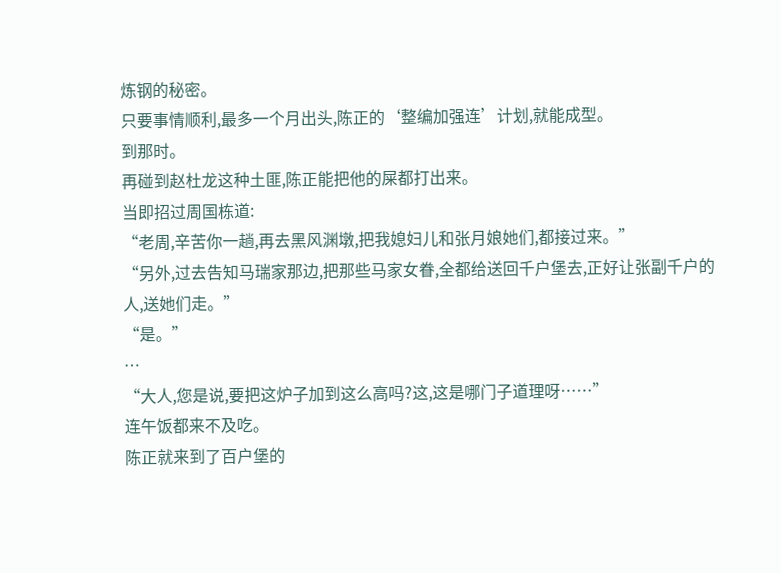炼钢的秘密。
只要事情顺利,最多一个月出头,陈正的‘整编加强连’计划,就能成型。
到那时。
再碰到赵杜龙这种土匪,陈正能把他的屎都打出来。
当即招过周国栋道:
“老周,辛苦你一趟,再去黑风渊墩,把我媳妇儿和张月娘她们,都接过来。”
“另外,过去告知马瑞家那边,把那些马家女眷,全都给送回千户堡去,正好让张副千户的人,送她们走。”
“是。”
…
“大人,您是说,要把这炉子加到这么高吗?这,这是哪门子道理呀……”
连午饭都来不及吃。
陈正就来到了百户堡的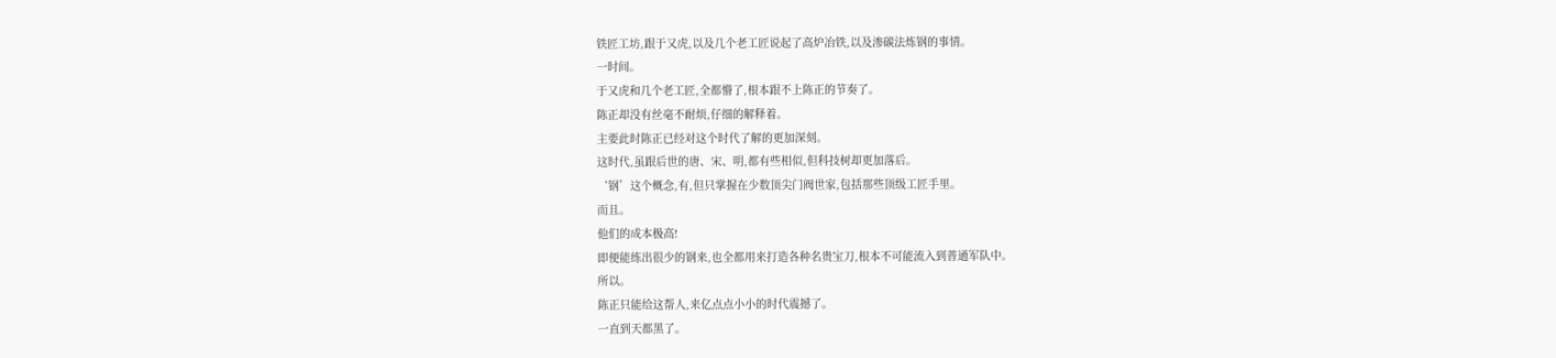铁匠工坊,跟于又虎,以及几个老工匠说起了高炉冶铁,以及渗碳法炼钢的事情。
一时间。
于又虎和几个老工匠,全都懵了,根本跟不上陈正的节奏了。
陈正却没有丝毫不耐烦,仔细的解释着。
主要此时陈正已经对这个时代了解的更加深刻。
这时代,虽跟后世的唐、宋、明,都有些相似,但科技树却更加落后。
‘钢’这个概念,有,但只掌握在少数顶尖门阀世家,包括那些顶级工匠手里。
而且。
他们的成本极高!
即便能练出很少的钢来,也全都用来打造各种名贵宝刀,根本不可能流入到普通军队中。
所以。
陈正只能给这帮人,来亿点点小小的时代震撼了。
一直到天都黑了。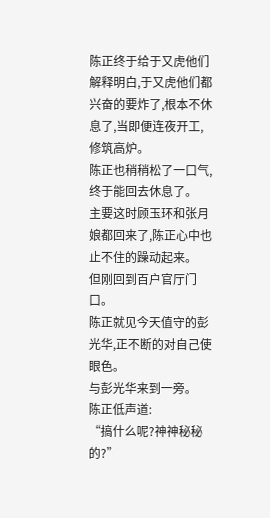陈正终于给于又虎他们解释明白,于又虎他们都兴奋的要炸了,根本不休息了,当即便连夜开工,修筑高炉。
陈正也稍稍松了一口气,终于能回去休息了。
主要这时顾玉环和张月娘都回来了,陈正心中也止不住的躁动起来。
但刚回到百户官厅门口。
陈正就见今天值守的彭光华,正不断的对自己使眼色。
与彭光华来到一旁。
陈正低声道:
“搞什么呢?神神秘秘的?”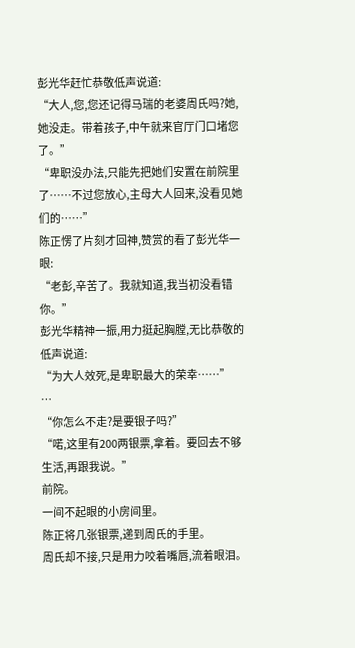彭光华赶忙恭敬低声说道:
“大人,您,您还记得马瑞的老婆周氏吗?她,她没走。带着孩子,中午就来官厅门口堵您了。”
“卑职没办法,只能先把她们安置在前院里了……不过您放心,主母大人回来,没看见她们的……”
陈正愣了片刻才回神,赞赏的看了彭光华一眼:
“老彭,辛苦了。我就知道,我当初没看错你。”
彭光华精神一振,用力挺起胸膛,无比恭敬的低声说道:
“为大人效死,是卑职最大的荣幸……”
…
“你怎么不走?是要银子吗?”
“喏,这里有200两银票,拿着。要回去不够生活,再跟我说。”
前院。
一间不起眼的小房间里。
陈正将几张银票,递到周氏的手里。
周氏却不接,只是用力咬着嘴唇,流着眼泪。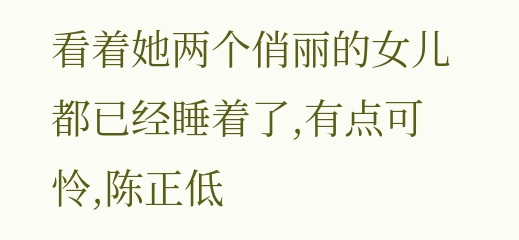看着她两个俏丽的女儿都已经睡着了,有点可怜,陈正低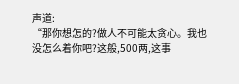声道:
“那你想怎的?做人不可能太贪心。我也没怎么着你吧?这般,500两,这事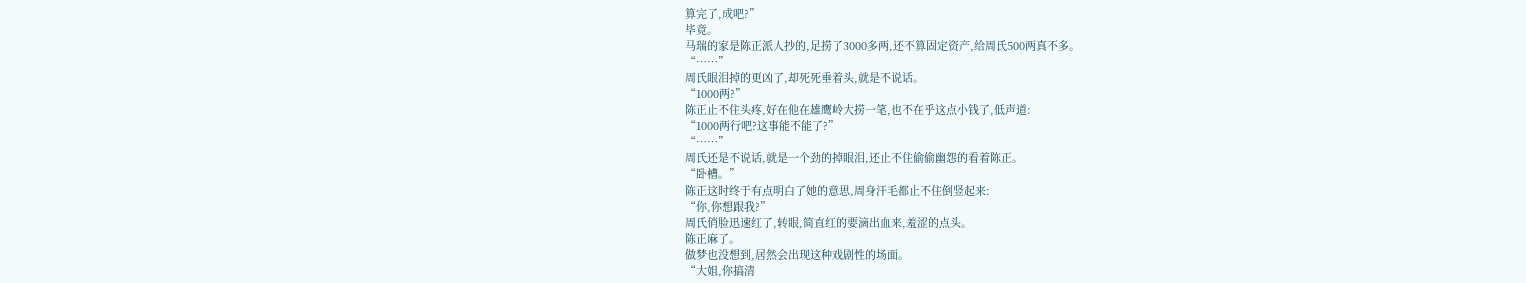算完了,成吧?”
毕竟。
马瑞的家是陈正派人抄的,足捞了3000多两,还不算固定资产,给周氏500两真不多。
“……”
周氏眼泪掉的更凶了,却死死垂着头,就是不说话。
“1000两?”
陈正止不住头疼,好在他在雄鹰岭大捞一笔,也不在乎这点小钱了,低声道:
“1000两行吧?这事能不能了?”
“……”
周氏还是不说话,就是一个劲的掉眼泪,还止不住偷偷幽怨的看着陈正。
“卧槽。”
陈正这时终于有点明白了她的意思,周身汗毛都止不住倒竖起来:
“你,你想跟我?”
周氏俏脸迅速红了,转眼,简直红的要滴出血来,羞涩的点头。
陈正麻了。
做梦也没想到,居然会出现这种戏剧性的场面。
“大姐,你搞清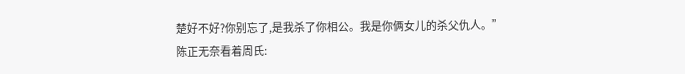楚好不好?你别忘了,是我杀了你相公。我是你俩女儿的杀父仇人。”
陈正无奈看着周氏: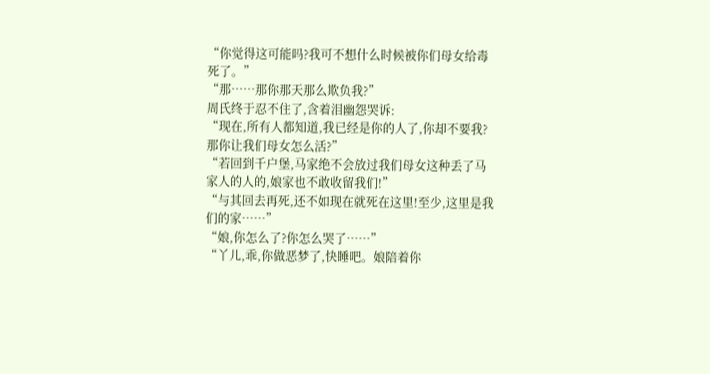“你觉得这可能吗?我可不想什么时候被你们母女给毒死了。”
“那……那你那天那么欺负我?”
周氏终于忍不住了,含着泪幽怨哭诉:
“现在,所有人都知道,我已经是你的人了,你却不要我?那你让我们母女怎么活?”
“若回到千户堡,马家绝不会放过我们母女这种丢了马家人的人的,娘家也不敢收留我们!”
“与其回去再死,还不如现在就死在这里!至少,这里是我们的家……”
“娘,你怎么了?你怎么哭了……”
“丫儿,乖,你做恶梦了,快睡吧。娘陪着你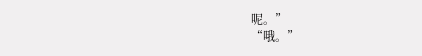呢。”
“哦。”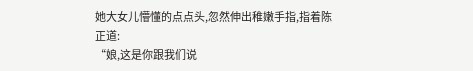她大女儿懵懂的点点头,忽然伸出稚嫩手指,指着陈正道:
“娘,这是你跟我们说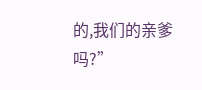的,我们的亲爹吗?”